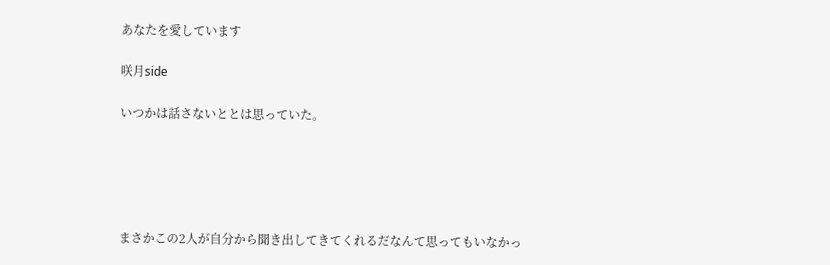あなたを愛しています

咲月side

いつかは話さないととは思っていた。





まさかこの2人が自分から聞き出してきてくれるだなんて思ってもいなかっ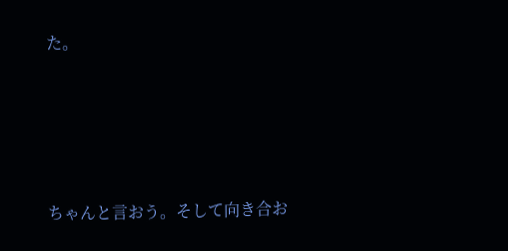た。






ちゃんと言おう。そして向き合お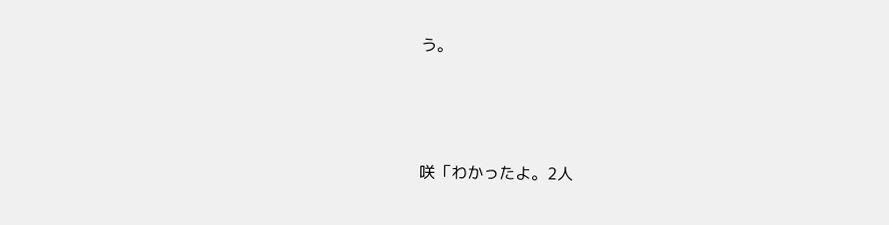う。





咲「わかったよ。2人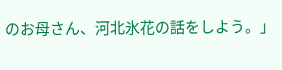のお母さん、河北氷花の話をしよう。」